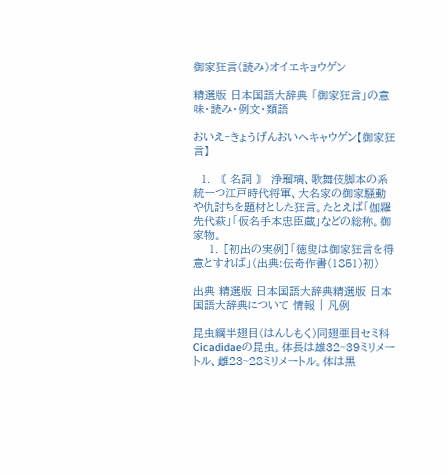御家狂言(読み)オイエキョウゲン

精選版 日本国語大辞典 「御家狂言」の意味・読み・例文・類語

おいえ‐きょうげんおいへキャウゲン【御家狂言】

  1. 〘 名詞 〙 浄瑠璃、歌舞伎脚本の系統一つ江戸時代将軍、大名家の御家騒動や仇討ちを題材とした狂言。たとえば「伽羅先代萩」「仮名手本忠臣蔵」などの総称。御家物。
    1. [初出の実例]「徳叟は御家狂言を得意とすれば」(出典:伝奇作書(1851)初)

出典 精選版 日本国語大辞典精選版 日本国語大辞典について 情報 | 凡例

昆虫綱半翅目(はんしもく)同翅亜目セミ科Cicadidaeの昆虫。体長は雄32~39ミリメートル、雌23~28ミリメートル。体は黒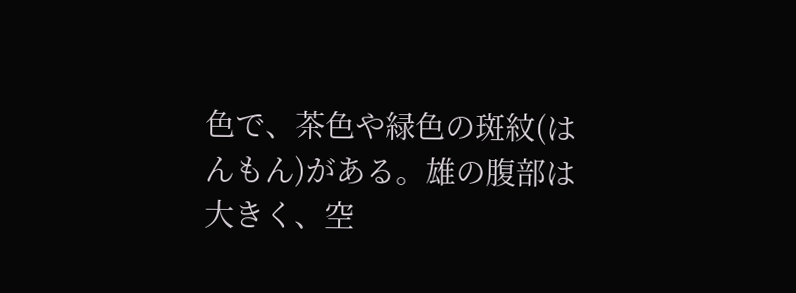色で、茶色や緑色の斑紋(はんもん)がある。雄の腹部は大きく、空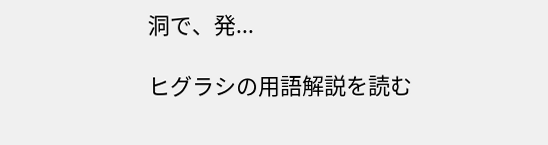洞で、発...

ヒグラシの用語解説を読む